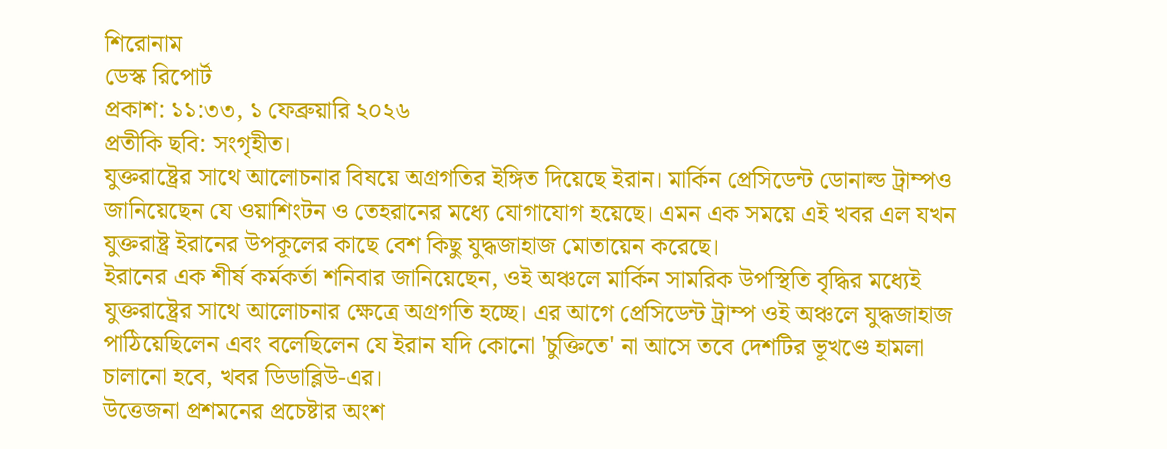শিরোনাম
ডেস্ক রিপোর্ট
প্রকাশ: ১১:৩৩, ১ ফেব্রুয়ারি ২০২৬
প্রতীকি ছবি: সংগৃহীত।
যুক্তরাষ্ট্রের সাথে আলোচনার বিষয়ে অগ্রগতির ইঙ্গিত দিয়েছে ইরান। মার্কিন প্রেসিডেন্ট ডোনাল্ড ট্রাম্পও জানিয়েছেন যে ওয়াশিংটন ও তেহরানের মধ্যে যোগাযোগ হয়েছে। এমন এক সময়ে এই খবর এল যখন যুক্তরাষ্ট্র ইরানের উপকূলের কাছে বেশ কিছু যুদ্ধজাহাজ মোতায়েন করেছে।
ইরানের এক শীর্ষ কর্মকর্তা শনিবার জানিয়েছেন, ওই অঞ্চলে মার্কিন সামরিক উপস্থিতি বৃদ্ধির মধ্যেই যুক্তরাষ্ট্রের সাথে আলোচনার ক্ষেত্রে অগ্রগতি হচ্ছে। এর আগে প্রেসিডেন্ট ট্রাম্প ওই অঞ্চলে যুদ্ধজাহাজ পাঠিয়েছিলেন এবং বলেছিলেন যে ইরান যদি কোনো 'চুক্তিতে' না আসে তবে দেশটির ভূখণ্ডে হামলা চালানো হবে, খবর ডিডাব্লিউ-এর।
উত্তেজনা প্রশমনের প্রচেষ্টার অংশ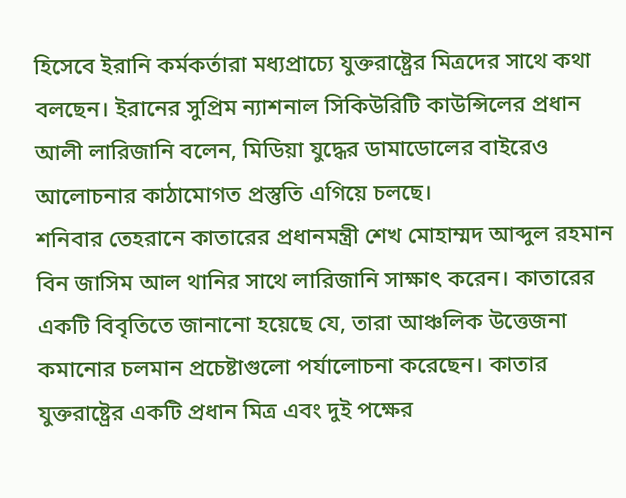হিসেবে ইরানি কর্মকর্তারা মধ্যপ্রাচ্যে যুক্তরাষ্ট্রের মিত্রদের সাথে কথা বলছেন। ইরানের সুপ্রিম ন্যাশনাল সিকিউরিটি কাউন্সিলের প্রধান আলী লারিজানি বলেন, মিডিয়া যুদ্ধের ডামাডোলের বাইরেও আলোচনার কাঠামোগত প্রস্তুতি এগিয়ে চলছে।
শনিবার তেহরানে কাতারের প্রধানমন্ত্রী শেখ মোহাম্মদ আব্দুল রহমান বিন জাসিম আল থানির সাথে লারিজানি সাক্ষাৎ করেন। কাতারের একটি বিবৃতিতে জানানো হয়েছে যে, তারা আঞ্চলিক উত্তেজনা কমানোর চলমান প্রচেষ্টাগুলো পর্যালোচনা করেছেন। কাতার যুক্তরাষ্ট্রের একটি প্রধান মিত্র এবং দুই পক্ষের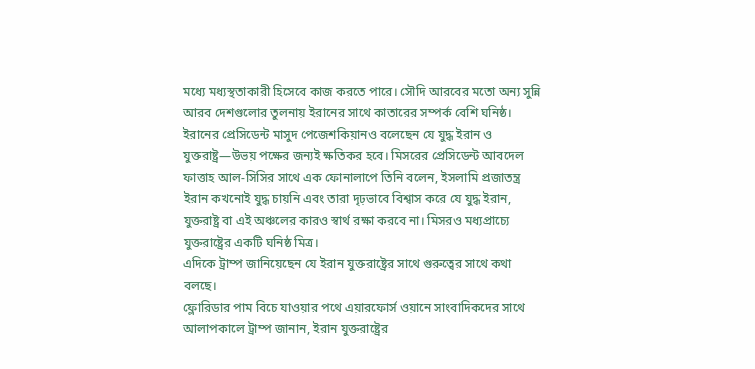মধ্যে মধ্যস্থতাকারী হিসেবে কাজ করতে পারে। সৌদি আরবের মতো অন্য সুন্নি আরব দেশগুলোর তুলনায় ইরানের সাথে কাতারের সম্পর্ক বেশি ঘনিষ্ঠ।
ইরানের প্রেসিডেন্ট মাসুদ পেজেশকিয়ানও বলেছেন যে যুদ্ধ ইরান ও যুক্তরাষ্ট্র—উভয় পক্ষের জন্যই ক্ষতিকর হবে। মিসরের প্রেসিডেন্ট আবদেল ফাত্তাহ আল-সিসির সাথে এক ফোনালাপে তিনি বলেন, ইসলামি প্রজাতন্ত্র ইরান কখনোই যুদ্ধ চায়নি এবং তারা দৃঢ়ভাবে বিশ্বাস করে যে যুদ্ধ ইরান, যুক্তরাষ্ট্র বা এই অঞ্চলের কারও স্বার্থ রক্ষা করবে না। মিসরও মধ্যপ্রাচ্যে যুক্তরাষ্ট্রের একটি ঘনিষ্ঠ মিত্র।
এদিকে ট্রাম্প জানিয়েছেন যে ইরান যুক্তরাষ্ট্রের সাথে গুরুত্বের সাথে কথা বলছে।
ফ্লোরিডার পাম বিচে যাওয়ার পথে এয়ারফোর্স ওয়ানে সাংবাদিকদের সাথে আলাপকালে ট্রাম্প জানান, ইরান যুক্তরাষ্ট্রের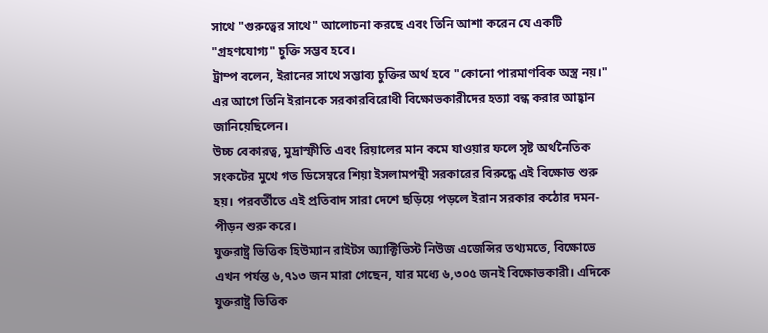সাথে "গুরুত্বের সাথে" আলোচনা করছে এবং তিনি আশা করেন যে একটি "গ্রহণযোগ্য" চুক্তি সম্ভব হবে।
ট্রাম্প বলেন, ইরানের সাথে সম্ভাব্য চুক্তির অর্থ হবে "কোনো পারমাণবিক অস্ত্র নয়।" এর আগে তিনি ইরানকে সরকারবিরোধী বিক্ষোভকারীদের হত্যা বন্ধ করার আহ্বান জানিয়েছিলেন।
উচ্চ বেকারত্ব, মুদ্রাস্ফীতি এবং রিয়ালের মান কমে যাওয়ার ফলে সৃষ্ট অর্থনৈতিক সংকটের মুখে গত ডিসেম্বরে শিয়া ইসলামপন্থী সরকারের বিরুদ্ধে এই বিক্ষোভ শুরু হয়। পরবর্তীতে এই প্রতিবাদ সারা দেশে ছড়িয়ে পড়লে ইরান সরকার কঠোর দমন-পীড়ন শুরু করে।
যুক্তরাষ্ট্র ভিত্তিক হিউম্যান রাইটস অ্যাক্টিভিস্ট নিউজ এজেন্সির তথ্যমতে, বিক্ষোভে এখন পর্যন্ত ৬,৭১৩ জন মারা গেছেন, যার মধ্যে ৬,৩০৫ জনই বিক্ষোভকারী। এদিকে যুক্তরাষ্ট্র ভিত্তিক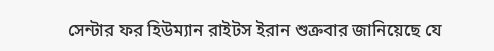সেন্টার ফর হিউম্যান রাইটস ইরান শুক্রবার জানিয়েছে যে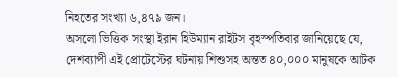নিহতের সংখ্যা ৬,৪৭৯ জন।
অসলো ভিত্তিক সংস্থা ইরান হিউম্যান রাইটস বৃহস্পতিবার জানিয়েছে যে, দেশব্যাপী এই প্রোটেস্টের ঘটনায় শিশুসহ অন্তত ৪০,০০০ মানুষকে আটক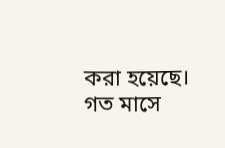করা হয়েছে।
গত মাসে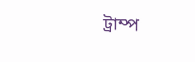ট্রাম্প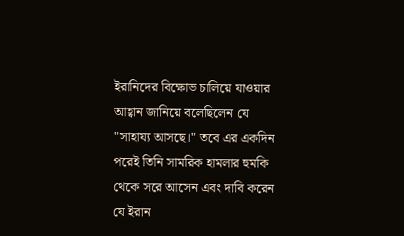ইরানিদের বিক্ষোভ চালিয়ে যাওয়ার আহ্বান জানিয়ে বলেছিলেন যে "সাহায্য আসছে।" তবে এর একদিন পরেই তিনি সামরিক হামলার হুমকি থেকে সরে আসেন এবং দাবি করেন যে ইরান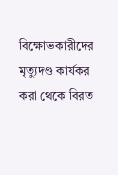বিক্ষোভকারীদের মৃত্যুদণ্ড কার্যকর করা থেকে বিরত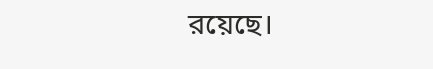রয়েছে।